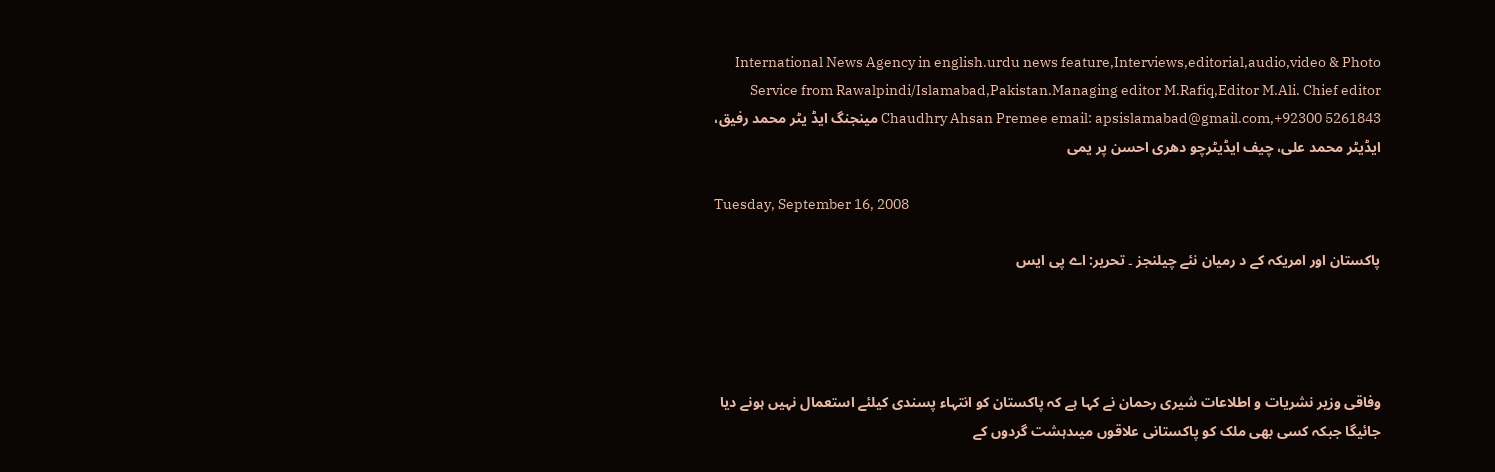International News Agency in english.urdu news feature,Interviews,editorial,audio,video & Photo Service from Rawalpindi/Islamabad,Pakistan.Managing editor M.Rafiq,Editor M.Ali. Chief editor Chaudhry Ahsan Premee email: apsislamabad@gmail.com,+92300 5261843 مینجنگ ایڈ یٹر محمد رفیق، ایڈیٹر محمد علی، چیف ایڈیٹرچو دھری احسن پر یمی

Tuesday, September 16, 2008

پاکستان اور امریکہ کے د رمیان نئے چیلنجز ۔ تحریر: اے پی ایس




وفاقی وزیر نشریات و اطلاعات شیری رحمان نے کہا ہے کہ پاکستان کو انتہاء پسندی کیلئے استعمال نہیں ہونے دیا جائیگا جبکہ کسی بھی ملک کو پاکستانی علاقوں میںدہشت گردوں کے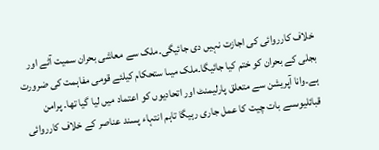خلاف کارروائی کی اجازت نہیں دی جائیگی۔ملک سے معاشی بحران سمیت آٹے اور بجلی کے بحران کو ختم کیا جائیگا۔ملک میںا ستحکام کیلئے قومی مفاہمت کی ضرورت ہے۔وانا آپریشن سے متعلق پارلیمنٹ اور اتحادیوں کو اعتماد میں لیا گیا تھا۔ پرامن قبائلیوںسے بات چیت کا عمل جاری رہیگا تاہم انتہاء پسند عناصر کے خلاف کارروائی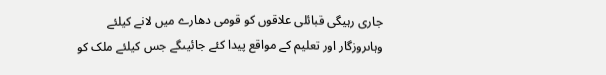جاری رہیگی قبائلی علاقوں کو قومی دھارے میں لانے کیلئے وہاںروزگار اور تعلیم کے مواقع پیدا کئے جائیںگے جس کیلئے ملک کو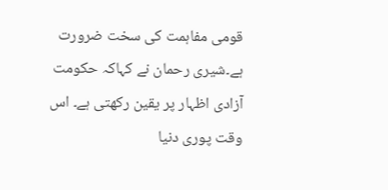قومی مفاہمت کی سخت ضرورت ہے۔شیری رحمان نے کہاکہ حکومت آزادی اظہار پر یقین رکھتی ہے۔ اس وقت پوری دنیا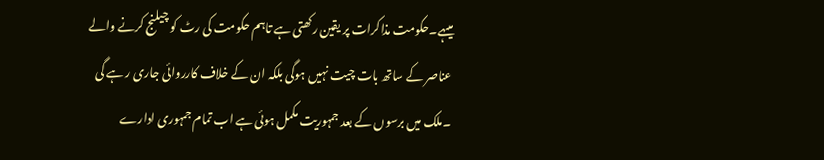میںہے۔حکومت مذاکرات پر یقین رکھتی ہے تاہم حکومت کی رٹ کو چیلنج کرنے والے عناصر کے ساتھ بات چیت نہیں ہوگی بلکہ ان کے خلاف کارروائی جاری ر ہے گی ۔ملک میں برسوں کے بعد جمہوریت مکمل ہوئی ہے اب تمام جمہوری ادارے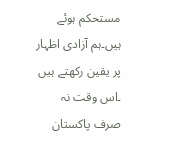مستحکم ہوئے ہیں۔ہم آزادی اظہار پر یقین رکھتے ہیں ۔اس وقت نہ صرف پاکستان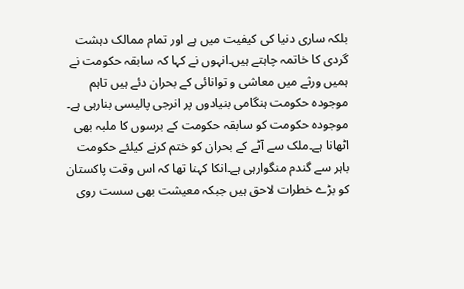بلکہ ساری دنیا کی کیفیت میں ہے اور تمام ممالک دہشت گردی کا خاتمہ چاہتے ہیں۔انہوں نے کہا کہ سابقہ حکومت نے ہمیں ورثے میں معاشی و توانائی کے بحران دئے ہیں تاہم موجودہ حکومت ہنگامی بنیادوں پر انرجی پالیسی بنارہی ہے۔ موجودہ حکومت کو سابقہ حکومت کے برسوں کا ملبہ بھی اٹھانا ہے۔ملک سے آٹے کے بحران کو ختم کرنے کیلئے حکومت باہر سے گندم منگوارہی ہے۔انکا کہنا تھا کہ اس وقت پاکستان کو بڑے خطرات لاحق ہیں جبکہ معیشت بھی سست روی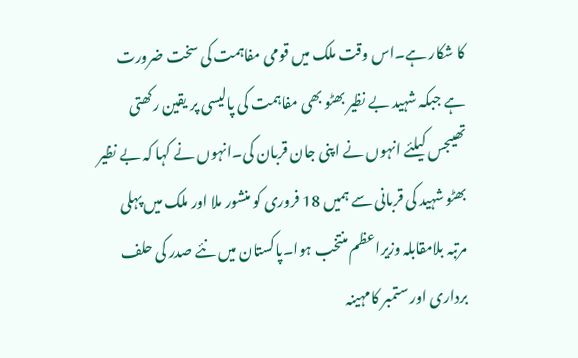کا شکار ہے۔اس وقت ملک میں قومی مفاہمت کی سخت ضرورت ہے جبکہ شہید بے نظیر بھٹو بھی مفاہمت کی پالیسی پر یقین رکھتی تھیںجس کیلئے انہوں نے اپنی جان قربان کی۔انہوں نے کہا کہ بے نظیر بھٹو شہید کی قربانی سے ہمیں 18 فروری کو منشور ملا اور ملک میں پہلی مرتبہ بلامقابلہ وزیراعظم منتخب ہوا۔پاکستان میں نئے صدر کی حلف برداری اور ستمبر کامہینہ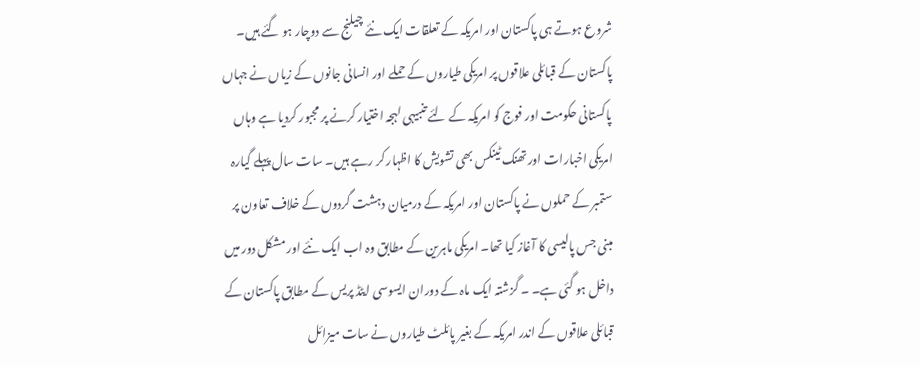شروع ہوتے ہی پاکستان اور امریکہ کے تعلقات ایک نئے چیلنج سے دوچار ہو گئے ہیں۔ پاکستان کے قبائلی علاقوں پر امریکی طیاروں کے حملے اور انسانی جانوں کے زیاں نے جہاں پاکستانی حکومت اور فوج کو امریکہ کے لئے تنبیہی لہجہ اختیار کرنے پر مجبور کردیا ہے وہاں امریکی اخبارات اور تھنک ٹینکس بھی تشویش کا اظہار کر رہے ہیں۔ سات سال پہلے گیارہ ستمبر کے حملوں نے پاکستان اور امریکہ کے درمیان دہشت گردوں کے خلاف تعاون پر مبنی جس پالیسی کا آغاز کیا تھا۔ امریکی ماہرین کے مطابق وہ اب ایک نئے اور مشکل دور میں داخل ہو گئی ہے۔ ۔ گزشتہ ایک ماہ کے دوران ایسوسی ایٹڈ پریس کے مطابق پاکستان کے قبائلی علاقوں کے اندر امریکہ کے بغیر پائلٹ طیاروں نے سات میزائل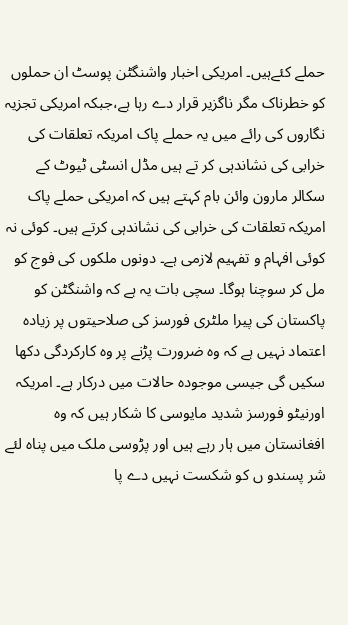حملے کئےہیں۔ امریکی اخبار واشنگٹن پوسٹ ان حملوں کو خطرناک مگر ناگزیر قرار دے رہا ہے،جبکہ امریکی تجزیہ نگاروں کی رائے میں یہ حملے پاک امریکہ تعلقات کی خرابی کی نشاندہی کر تے ہیں مڈل انسٹی ٹیوٹ کے سکالر مارون وائن بام کہتے ہیں کہ امریکی حملے پاک امریکہ تعلقات کی خرابی کی نشاندہی کرتے ہیں۔ کوئی نہ کوئی افہام و تفہیم لازمی ہے۔ دونوں ملکوں کی فوج کو مل کر سوچنا ہوگا۔ سچی بات یہ ہے کہ واشنگٹن کو پاکستان کی پیرا ملٹری فورسز کی صلاحیتوں پر زیادہ اعتماد نہیں ہے کہ وہ ضرورت پڑنے پر وہ کارکردگی دکھا سکیں گی جیسی موجودہ حالات میں درکار ہے۔ امریکہ اورنیٹو فورسز شدید مایوسی کا شکار ہیں کہ وہ افغانستان میں ہار رہے ہیں اور پڑوسی ملک میں پناہ لئے شر پسندو ں کو شکست نہیں دے پا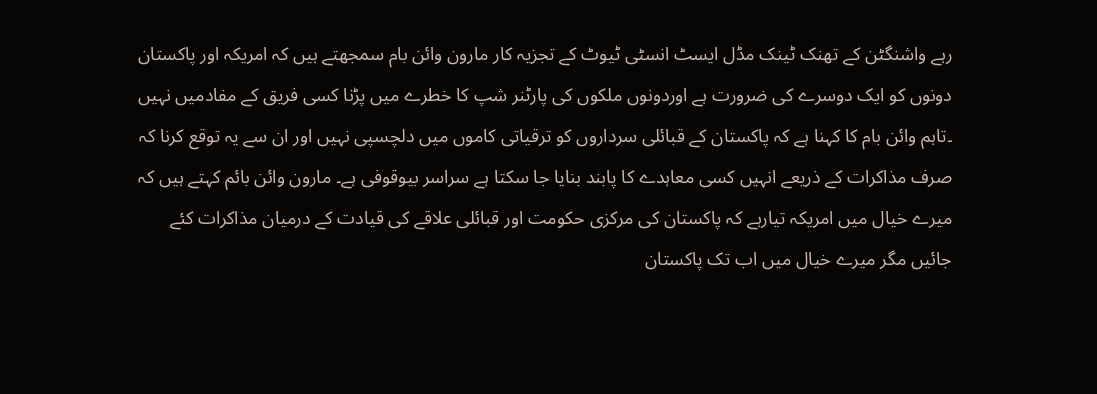رہے واشنگٹن کے تھنک ٹینک مڈل ایسٹ انسٹی ٹیوٹ کے تجزیہ کار مارون وائن بام سمجھتے ہیں کہ امریکہ اور پاکستان دونوں کو ایک دوسرے کی ضرورت ہے اوردونوں ملکوں کی پارٹنر شپ کا خطرے میں پڑنا کسی فریق کے مفادمیں نہیں ۔تاہم وائن بام کا کہنا ہے کہ پاکستان کے قبائلی سرداروں کو ترقیاتی کاموں میں دلچسپی نہیں اور ان سے یہ توقع کرنا کہ صرف مذاکرات کے ذریعے انہیں کسی معاہدے کا پابند بنایا جا سکتا ہے سراسر بیوقوفی ہے۔ مارون وائن بائم کہتے ہیں کہ میرے خیال میں امریکہ تیارہے کہ پاکستان کی مرکزی حکومت اور قبائلی علاقے کی قیادت کے درمیان مذاکرات کئے جائیں مگر میرے خیال میں اب تک پاکستان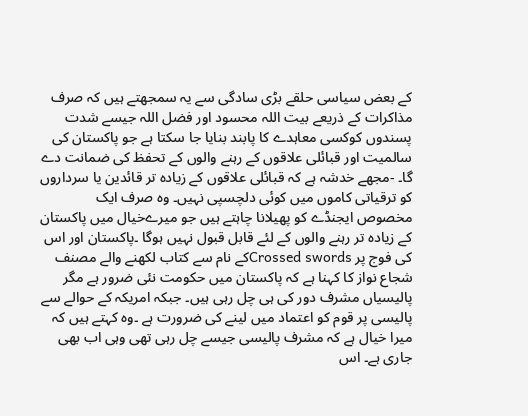کے بعض سیاسی حلقے بڑی سادگی سے یہ سمجھتے ہیں کہ صرف مذاکرات کے ذریعے بیت اللہ محسود اور فضل اللہ جیسے شدت پسندوں کوکسی معاہدے کا پابند بنایا جا سکتا ہے جو پاکستان کی سالمیت اور قبائلی علاقوں کے رہنے والوں کے تحفظ کی ضمانت دے گا۔ -مجھے خدشہ ہے کہ قبائلی علاقوں کے زیادہ تر قائدین یا سرداروں کو ترقیاتی کاموں میں کوئی دلچسپی نہیں۔ وہ صرف ایک مخصوص ایجنڈے کو پھیلانا چاہتے ہیں جو میرےخیال میں پاکستان کے زیادہ تر رہنے والوں کے لئے قابل قبول نہیں ہوگا ۔پاکستان اور اس کی فوج پر Crossed swordsکے نام سے کتاب لکھنے والے مصنف شجاع نواز کا کہنا ہے کہ پاکستان میں حکومت نئی ضرور ہے مگر پالیسیاں مشرف دور کی ہی چل رہی ہیں۔ جبکہ امریکہ کے حوالے سے پالیسی پر قوم کو اعتماد میں لینے کی ضرورت ہے ۔وہ کہتے ہیں کہ میرا خیال ہے کہ مشرف پالیسی جیسے چل رہی تھی وہی اب بھی جاری ہے۔ اس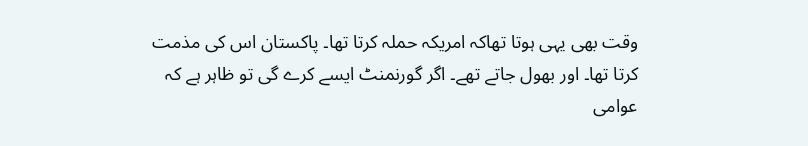وقت بھی یہی ہوتا تھاکہ امریکہ حملہ کرتا تھا۔ پاکستان اس کی مذمت کرتا تھا۔ اور بھول جاتے تھے۔ اگر گورنمنٹ ایسے کرے گی تو ظاہر ہے کہ عوامی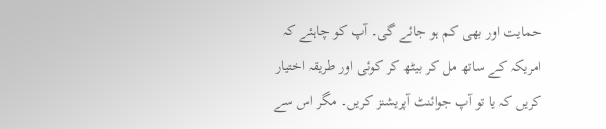حمایت اور بھی کم ہو جائے گی۔ آپ کو چاہئے کہ امریکہ کے ساتھ مل کر بیٹھ کر کوئی اور طریقہ اختیار کریں کہ یا تو آپ جوائنٹ آپریشنز کریں۔ مگر اس سے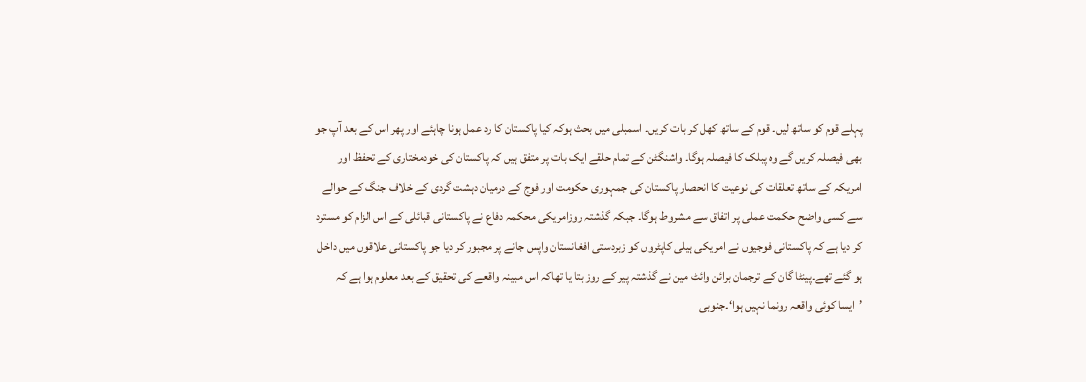پہلے قوم کو ساتھ لیں۔ قوم کے ساتھ کھل کر بات کریں۔ اسمبلی میں بحث ہوکہ کیا پاکستان کا رد عمل ہونا چاہئے اور پھر اس کے بعد آپ جو بھی فیصلہ کریں گے وہ پبلک کا فیصلہ ہوگا۔ واشنگٹن کے تمام حلقے ایک بات پر متفق ہیں کہ پاکستان کی خودمختاری کے تحفظ اور امریکہ کے ساتھ تعلقات کی نوعیت کا انحصار پاکستان کی جمہوری حکومت اور فوج کے درمیان دہشت گردی کے خلاف جنگ کے حوالے سے کسی واضح حکمت عملی پر اتفاق سے مشروط ہوگا۔ جبکہ گذشتہ روزامریکی محکمہ دفاع نے پاکستانی قبائلی کے اس الزام کو مسترد کر دیا ہے کہ پاکستانی فوجیوں نے امریکی ہیلی کاپٹروں کو زبردستی افغانستان واپس جانے پر مجبور کر دیا جو پاکستانی علاقوں میں داخل ہو گئے تھے۔پینٹا گان کے ترجمان برائن وائٹ مین نے گذشتہ پیر کے روز بتا یا تھاکہ اس مبینہ واقعے کی تحقیق کے بعد معلوم ہوا ہے کہ ’ایسا کوئی واقعہ رونما نہیں ہوا‘۔جنوبی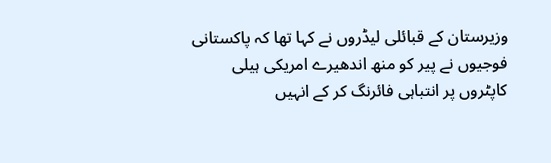وزیرستان کے قبائلی لیڈروں نے کہا تھا کہ پاکستانی فوجیوں نے پیر کو منھ اندھیرے امریکی ہیلی کاپٹروں پر انتباہی فائرنگ کر کے انہیں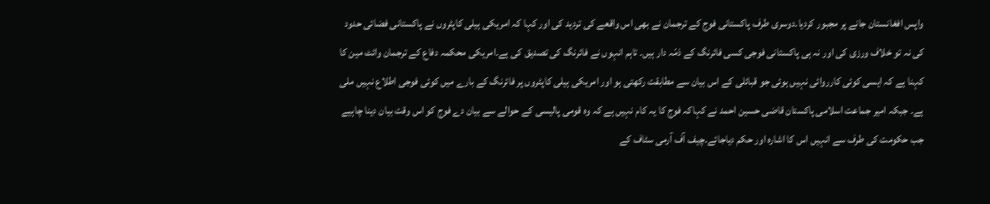واپس افغانستان جانے پر مجبور کردیا۔دوسری طرف پاکستانی فوج کے ترجمان نے بھی اس واقعے کی تردید کی اور کہا کہ امریکی ہیلی کاپٹروں نے پاکستانی فضائی حدود کی نہ تو خلاف ورزی کی اور نہ ہی پاکستانی فوجی کسی فائرنگ کے ذمّہ دار ہیں۔ تاہم انہوں نے فائرنگ کی تصدیق کی ہے۔امریکی محکمہ دفاع کے ترجمان وائٹ مین کا کہنا ہے کہ ایسی کوئی کارروائی نہیں ہوئی جو قبائلی کے اس بیان سے مطابقت رکھتی ہو اور امریکی ہیلی کاپٹروں پر فائرنگ کے بارے میں کوئی فوجی اطلاع نہیں ملی ہے۔ جبکہ امیر جماعت اسلامی پاکستان قاضی حسین احمد نے کہاکہ فوج کا یہ کام نہیں ہے کہ وہ قومی پالیسی کے حوالے سے بیان دے فوج کو اس وقت بیان دینا چاہیے جب حکومت کی طرف سے انہیں اس کا اشارہ اور حکم دیاجائے۔چیف آف آرمی سٹاف کے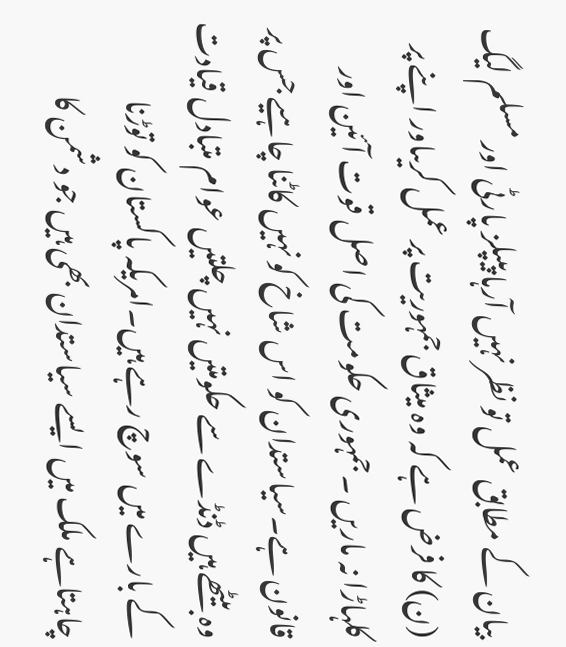بیان کے مطابق عمل تو نظر نہیں آرہا پیپلز پارٹی اور مسلم لیگ (ن) کا فرض ہے کہ وہ میثاق جمہوریت پر عمل کریںاور اپنے پر کلہاڑا نہ ماریں ۔جمہوری حکومت کی اصل قوت آئین اور قانون ہے۔سیاستدان کو اس شاخ کو نہیں کاٹنا چاہیے جس پر وہ بیٹھے ہیں ڈنڈے سے حکومتیں نہیں چلتیں عوام متبادل قیادت کے بارے میں سوچ رہے ہیں۔امریکہ پاکستان کو توڑنا چاہتاہے ملک میں ایسے سیاستدان بھی ہیں جو دشمن کا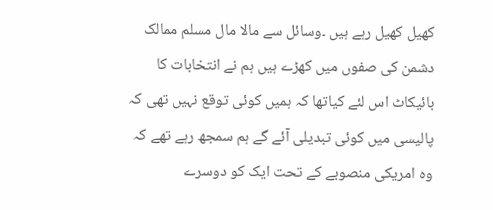کھیل کھیل رہے ہیں ۔وسائل سے مالا مال مسلم ممالک دشمن کی صفوں میں کھڑے ہیں ہم نے انتخابات کا بائیکاٹ اس لئے کیاتھا کہ ہمیں کوئی توقع نہیں تھی کہ پالیسی میں کوئی تبدیلی آئے گے ہم سمجھ رہے تھے کہ وہ امریکی منصوبے کے تحت ایک کو دوسرے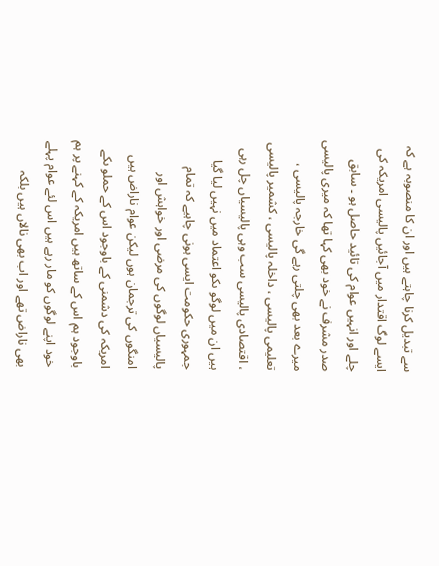سے تبدیل کرنا چاہتے ہیں اور ان کا منصوبہ ہے کہ ایسے لوگ اقتدار میں آجائیں پالیسی امریکہ کی چلے اور انہیں عوام کی تائید حاصل ہو ۔ سابق صدر مشرف نے خود بھی کہا تھا کہ میری پالیسی میرے بعد بھی چلتی رہے گی خارجہ پالیسی ، تعلیمی پالیسی ، داخلہ پالیسی ، کشمیر پالیسی ، اقتصادی پالیسی سب وہی پالیسیاں چل رہی ہیں ان میں لوگو ںکو اعتماد میں نہیں لیا گیا جمہوری حکومت ایسی ہونی چاہیے کہ تمام پالیسیاں لوگوں کی مرضی اور خواہش اور امنگوں کی ترجمان ہوں لیکن عوام ناراض ہیں امریکہ کی دشمنی کے باوجود اس کے حملو ںکے باوجود ہم اس کے ساتھ ہیں امریکہ کے کہنے پر ہم خود اپنے لوگوں کو مار رہے ہیں اس لئے عوام پہلے بھی ناراض تھے اور اب بھی نالاں ہیں بلکہ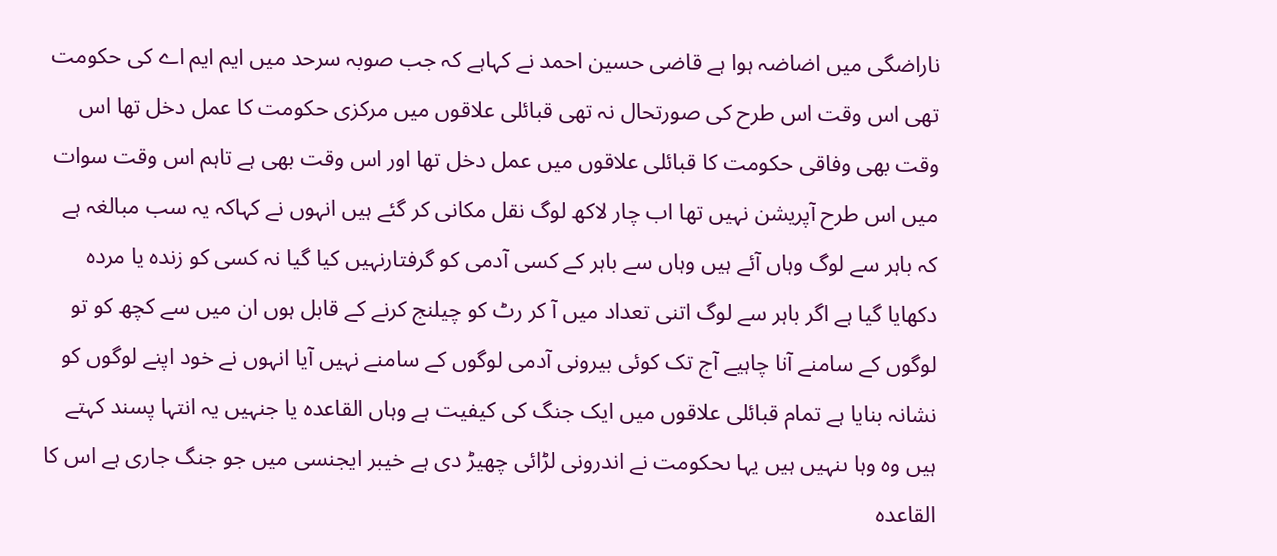ناراضگی میں اضاضہ ہوا ہے قاضی حسین احمد نے کہاہے کہ جب صوبہ سرحد میں ایم ایم اے کی حکومت تھی اس وقت اس طرح کی صورتحال نہ تھی قبائلی علاقوں میں مرکزی حکومت کا عمل دخل تھا اس وقت بھی وفاقی حکومت کا قبائلی علاقوں میں عمل دخل تھا اور اس وقت بھی ہے تاہم اس وقت سوات میں اس طرح آپریشن نہیں تھا اب چار لاکھ لوگ نقل مکانی کر گئے ہیں انہوں نے کہاکہ یہ سب مبالغہ ہے کہ باہر سے لوگ وہاں آئے ہیں وہاں سے باہر کے کسی آدمی کو گرفتارنہیں کیا گیا نہ کسی کو زندہ یا مردہ دکھایا گیا ہے اگر باہر سے لوگ اتنی تعداد میں آ کر رٹ کو چیلنج کرنے کے قابل ہوں ان میں سے کچھ کو تو لوگوں کے سامنے آنا چاہیے آج تک کوئی بیرونی آدمی لوگوں کے سامنے نہیں آیا انہوں نے خود اپنے لوگوں کو نشانہ بنایا ہے تمام قبائلی علاقوں میں ایک جنگ کی کیفیت ہے وہاں القاعدہ یا جنہیں یہ انتہا پسند کہتے ہیں وہ وہا ںنہیں ہیں یہا ںحکومت نے اندرونی لڑائی چھیڑ دی ہے خیبر ایجنسی میں جو جنگ جاری ہے اس کا القاعدہ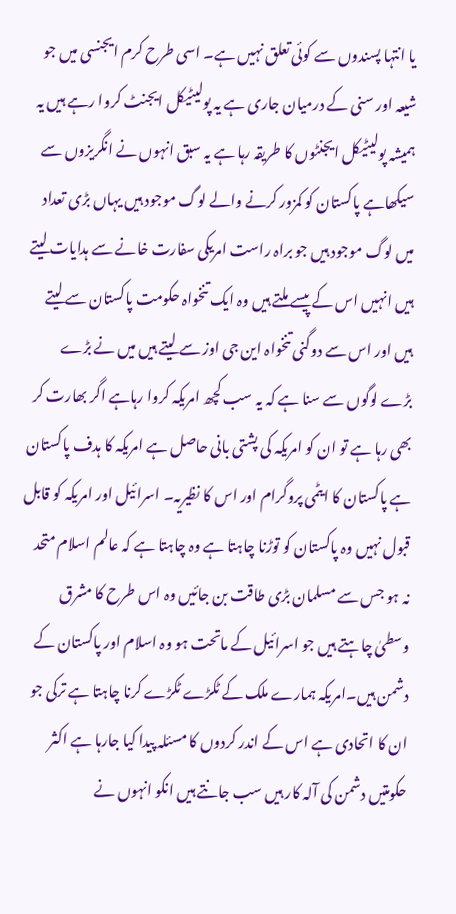یا انتہا پسندوں سے کوئی تعلق نہیں ہے۔ اسی طرح کرم ایجنسی میں جو شیعہ اور سنی کے درمیان جاری ہے یہ پولیٹیکل ایجنٹ کروا رہے ہیں یہ ہمیشہ پولیٹیکل ایجنٹوں کا طریقہ رہا ہے یہ سبق انہوں نے انگریزوں سے سیکھاہے پاکستان کو کمزور کرنے والے لوگ موجود ہیں یہاں بڑی تعداد میں لوگ موجود ہیں جو براہ راست امریکی سفارت خانے سے ہدایات لیتے ہیں انہیں اس کے پیسے ملتے ہیں وہ ایک تنخواہ حکومت پاکستان سے لیتے ہیں اور اس سے دوگنی تنخواہ این جی اوز سے لیتے ہیں میں نے بڑے بڑے لوگوں سے سنا ہے کہ یہ سب کچھ امریکہ کروا رہاہے اگر بھارت کر بھی رہا ہے تو ان کو امریکہ کی پشتی بانی حاصل ہے امریکہ کا ہدف پاکستان ہے پاکستان کا ایٹمی پروگرام اور اس کا نظیریہ۔ اسرائیل اور امریکہ کو قابل قبول نہیں وہ پاکستان کو توڑنا چاہتا ہے وہ چاہتا ہے کہ عالم اسلام متحد نہ ہو جس سے مسلمان بڑی طاقت بن جائیں وہ اس طرح کا مشرق وسطیٰ چاہتے ہیں جو اسرائیل کے ماتحت ہو وہ اسلام اور پاکستان کے دشمن ہیں۔امریکہ ہمارے ملک کے ٹکڑے ٹکڑے کرنا چاہتا ہے ترکی جو ان کا اتحادی ہے اس کے اندر کردوں کا مسئلہ پیدا کیا جارہا ہے اکثر حکومتیں دشمن کی آلہ کار ہیں سب جانتے ہیں انکو انہوں نے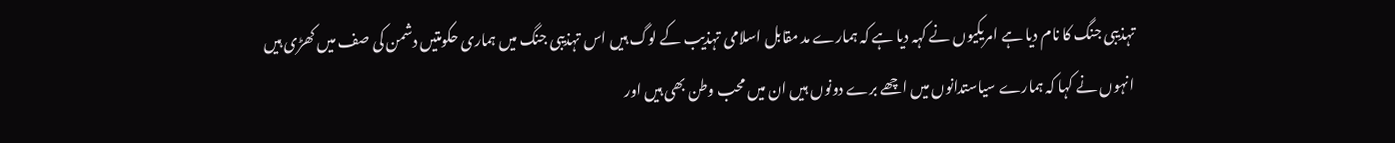تہذیبی جنگ کا نام دیا ہے امریکیوں نے کہہ دیا ہے کہ ہمارے مد مقابل اسلامی تہذیب کے لوگ ہیں اس تہذیبی جنگ میں ہماری حکومتیں دشمن کی صف میں کھڑی ہیں انہوں نے کہا کہ ہمارے سیاستدانوں میں اچھے برے دونوں ہیں ان میں محب وطن بھی ہیں اور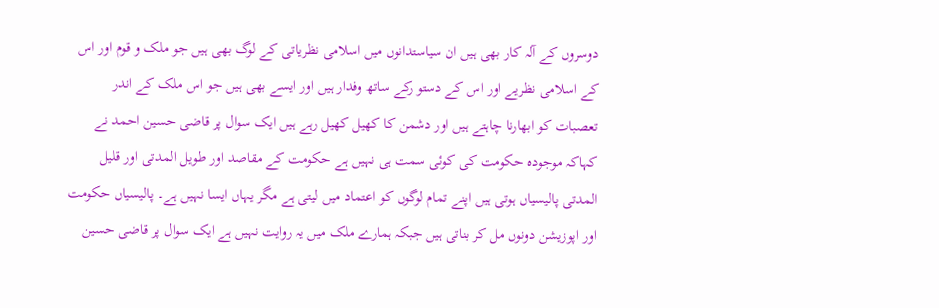دوسروں کے آلہ کار بھی ہیں ان سیاستدانوں میں اسلامی نظریاتی کے لوگ بھی ہیں جو ملک و قوم اور اس کے اسلامی نظریے اور اس کے دستو رکے ساتھ وفدار ہیں اور ایسے بھی ہیں جو اس ملک کے اندر تعصبات کو ابھارنا چاہتے ہیں اور دشمن کا کھیل کھیل رہے ہیں ایک سوال پر قاضی حسین احمد نے کہاکہ موجودہ حکومت کی کوئی سمت ہی نہیں ہے حکومت کے مقاصد اور طویل المدتی اور قلیل المدتی پالیسیاں ہوتی ہیں اپنے تمام لوگوں کو اعتماد میں لیتی ہے مگر یہاں ایسا نہیں ہے۔ پالیسیاں حکومت اور اپوزیشن دونوں مل کر بناتی ہیں جبکہ ہمارے ملک میں یہ روایت نہیں ہے ایک سوال پر قاضی حسین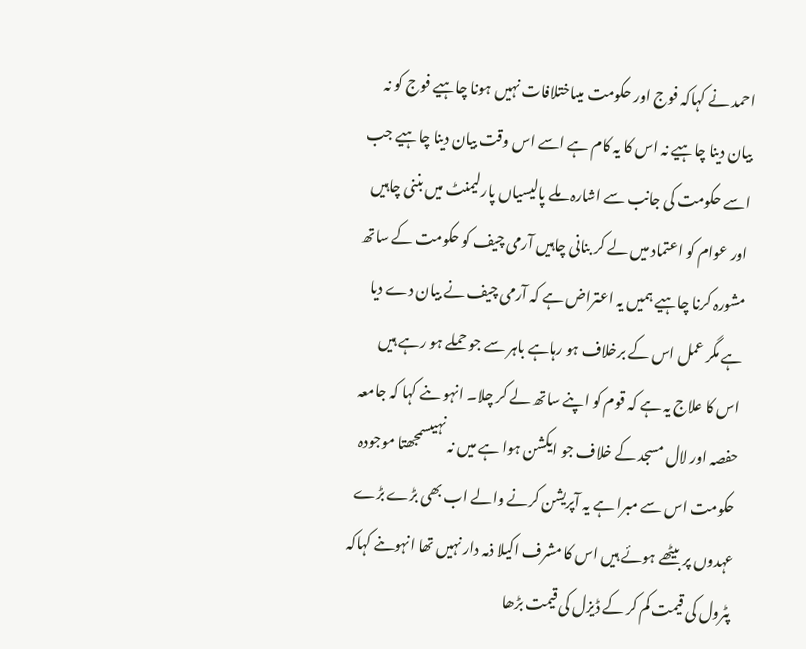احمد نے کہاکہ فوج اور حکومت میںاختلافات نہیں ہونا چاہیے فوج کو نہ بیان دینا چاہیے نہ اس کا یہ کام ہے اسے اس وقت بیان دینا چاہیے جب اسے حکومت کی جانب سے اشارہ ملے پالیسیاں پارلیمنٹ میں بننی چاہیں اور عوام کو اعتماد میں لے کر بنانی چاہیں آرمی چیف کو حکومت کے ساتھ مشورہ کرنا چاہیے ہمیں یہ اعتراض ہے کہ آرمی چیف نے بیان دے دیا ہے مگر عمل اس کے برخلاف ہو رہاہے باہر سے جو حملے ہو رہے ہیں اس کا علاج یہ ہے کہ قوم کو اپنے ساتھ لے کر چلا۔ انہو ںنے کہا کہ جامعہ حفصہ اور لال مسجد کے خلاف جو ایکشن ہوا ہے میں نہ نہیںسمجھتا موجودہ حکومت اس سے مبرا ہے یہ آپریشن کرنے والے اب بھی بڑے بڑے عہدوں پر بیٹھے ہوئے ہیں اس کا مشرف اکیلا ذمہ دار نہیں تھا انہوںنے کہاکہ پٹرول کی قیمت کم کر کے ڈیزل کی قیمت بڑھا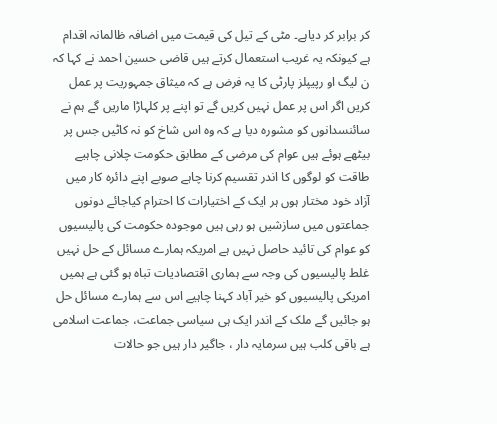کر برابر کر دیاہے۔ مٹی کے تیل کی قیمت میں اضافہ ظالمانہ اقدام ہے کیونکہ یہ غریب استعمال کرتے ہیں قاضی حسین احمد نے کہا کہ ن لیگ او رپیپلز پارٹی کا یہ فرض ہے کہ میثاق جمہوریت پر عمل کریں اگر اس پر عمل نہیں کریں گے تو اپنے پر کلہاڑا ماریں گے ہم نے سائنسدانوں کو مشورہ دیا ہے کہ وہ اس شاخ کو نہ کاٹیں جس پر بیٹھے ہوئے ہیں عوام کی مرضی کے مطابق حکومت چلانی چاہیے طاقت کو لوگوں کا اندر تقسیم کرنا چاہے صوبے اپنے دائرہ کار میں آزاد خود مختار ہوں ہر ایک کے اختیارات کا احترام کیاجائے دونوں جماعتوں میں سازشیں ہو رہی ہیں موجودہ حکومت کی پالیسیوں کو عوام کی تائید حاصل نہیں ہے امریکہ ہمارے مسائل کے حل نہیں غلط پالیسیوں کی وجہ سے ہماری اقتصادیات تباہ ہو گئی ہے ہمیں امریکی پالیسیوں کو خیر آباد کہنا چاہیے اس سے ہمارے مسائل حل ہو جائیں گے ملک کے اندر ایک ہی سیاسی جماعت، جماعت اسلامی ہے باقی کلب ہیں سرمایہ دار ، جاگیر دار ہیں جو حالات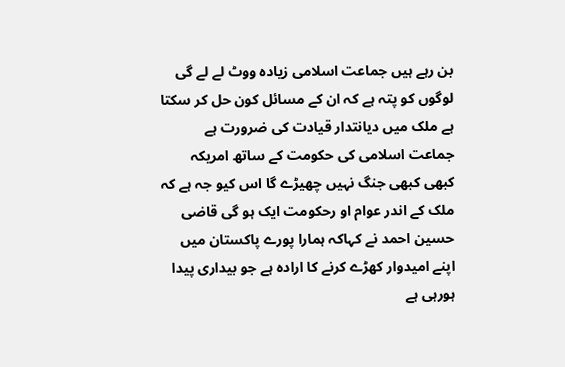بن رہے ہیں جماعت اسلامی زیادہ ووٹ لے لے گی لوگوں کو پتہ ہے کہ ان کے مسائل کون حل کر سکتا ہے ملک میں دیانتدار قیادت کی ضرورت ہے جماعت اسلامی کی حکومت کے ساتھ امریکہ کبھی کبھی جنگ نہیں چھیڑے گا اس کیو جہ ہے کہ ملک کے اندر عوام او رحکومت ایک ہو گی قاضی حسین احمد نے کہاکہ ہمارا پورے پاکستان میں اپنے امیدوار کھڑے کرنے کا ارادہ ہے جو بیداری پیدا ہورہی ہے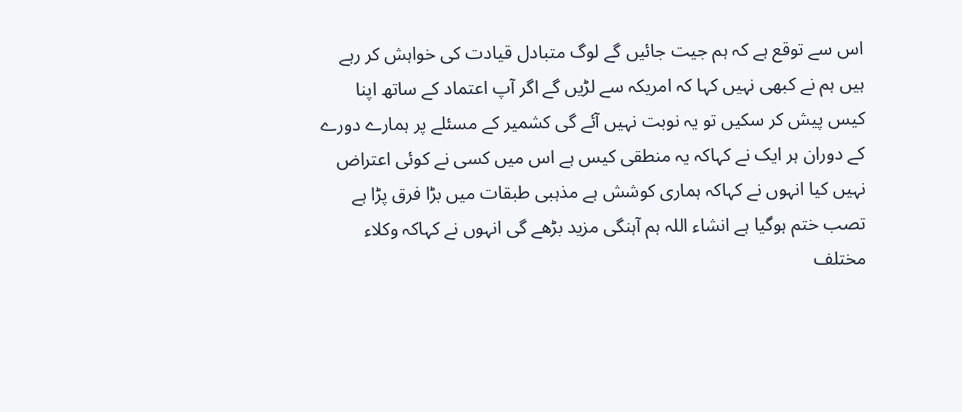اس سے توقع ہے کہ ہم جیت جائیں گے لوگ متبادل قیادت کی خواہش کر رہے ہیں ہم نے کبھی نہیں کہا کہ امریکہ سے لڑیں گے اگر آپ اعتماد کے ساتھ اپنا کیس پیش کر سکیں تو یہ نوبت نہیں آئے گی کشمیر کے مسئلے پر ہمارے دورے کے دوران ہر ایک نے کہاکہ یہ منطقی کیس ہے اس میں کسی نے کوئی اعتراض نہیں کیا انہوں نے کہاکہ ہماری کوشش ہے مذہبی طبقات میں بڑا فرق پڑا ہے تصب ختم ہوگیا ہے انشاء اللہ ہم آہنگی مزید بڑھے گی انہوں نے کہاکہ وکلاء مختلف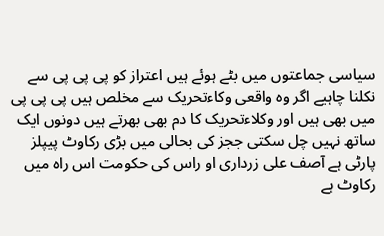سیاسی جماعتوں میں بٹے ہوئے ہیں اعتراز کو پی پی پی سے نکلنا چاہیے اگر وہ واقعی وکاءتحریک سے مخلص ہیں پی پی پی میں بھی ہیں اور وکلاءتحریک کا دم بھی بھرتے ہیں دونوں ایک ساتھ نہیں چل سکتی ججز کی بحالی میں بڑی رکاوٹ پیپلز پارٹی ہے آصف علی زرداری او راس کی حکومت اس راہ میں رکاوٹ ہے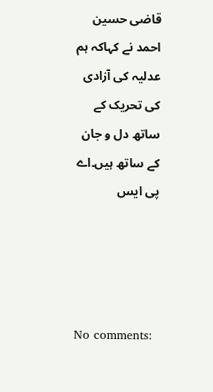قاضی حسین احمد نے کہاکہ ہم عدلیہ کی آزادی کی تحریک کے ساتھ دل و جان کے ساتھ ہیں۔اے پی ایس




No comments: